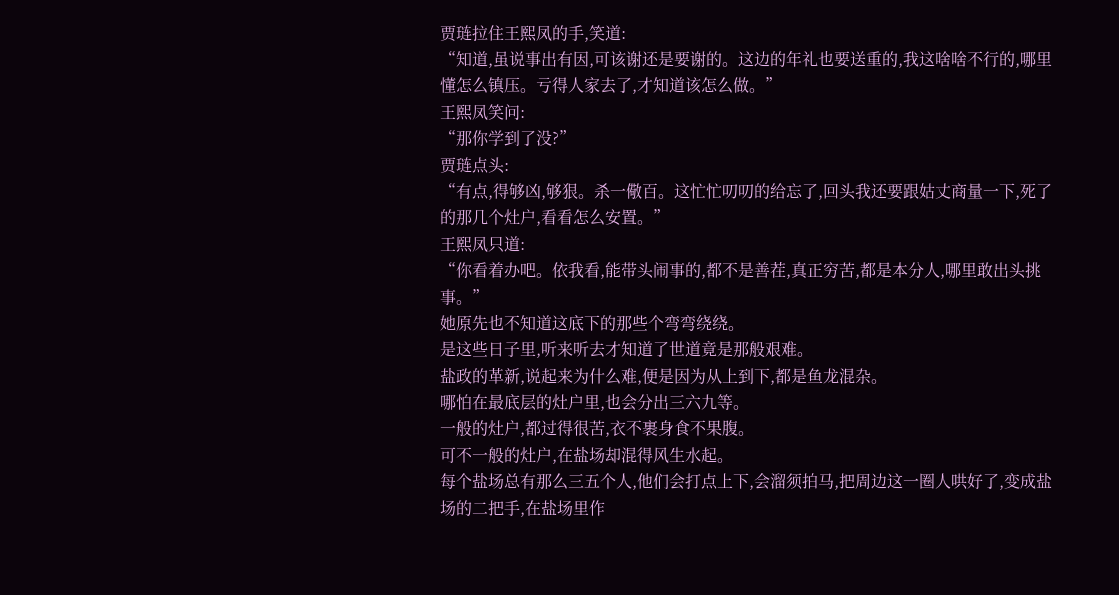贾琏拉住王熙凤的手,笑道:
“知道,虽说事出有因,可该谢还是要谢的。这边的年礼也要送重的,我这啥啥不行的,哪里懂怎么镇压。亏得人家去了,才知道该怎么做。”
王熙凤笑问:
“那你学到了没?”
贾琏点头:
“有点,得够凶,够狠。杀一儆百。这忙忙叨叨的给忘了,回头我还要跟姑丈商量一下,死了的那几个灶户,看看怎么安置。”
王熙凤只道:
“你看着办吧。依我看,能带头闹事的,都不是善茬,真正穷苦,都是本分人,哪里敢出头挑事。”
她原先也不知道这底下的那些个弯弯绕绕。
是这些日子里,听来听去才知道了世道竟是那般艰难。
盐政的革新,说起来为什么难,便是因为从上到下,都是鱼龙混杂。
哪怕在最底层的灶户里,也会分出三六九等。
一般的灶户,都过得很苦,衣不裹身食不果腹。
可不一般的灶户,在盐场却混得风生水起。
每个盐场总有那么三五个人,他们会打点上下,会溜须拍马,把周边这一圈人哄好了,变成盐场的二把手,在盐场里作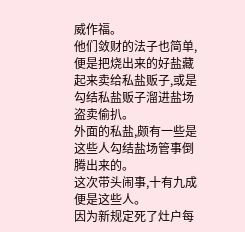威作福。
他们敛财的法子也简单,便是把烧出来的好盐藏起来卖给私盐贩子,或是勾结私盐贩子溜进盐场盗卖偷扒。
外面的私盐,颇有一些是这些人勾结盐场管事倒腾出来的。
这次带头闹事,十有九成便是这些人。
因为新规定死了灶户每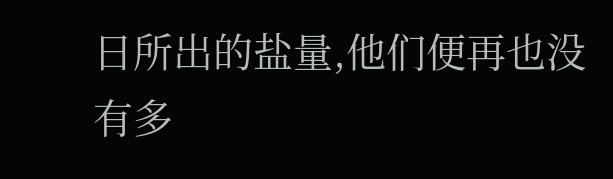日所出的盐量,他们便再也没有多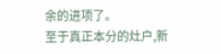余的进项了。
至于真正本分的灶户,新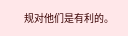规对他们是有利的。